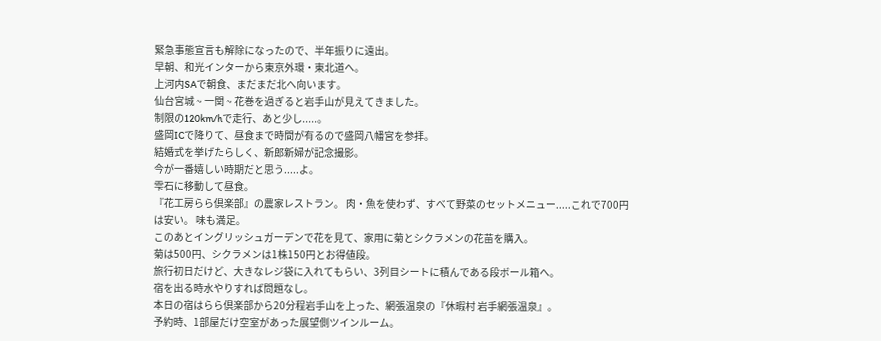緊急事態宣言も解除になったので、半年振りに遠出。
早朝、和光インターから東京外環・東北道へ。
上河内SAで朝食、まだまだ北へ向います。
仙台宮城 ~ 一関 ~ 花巻を過ぎると岩手山が見えてきました。
制限の120km/hで走行、あと少し.....。
盛岡ICで降りて、昼食まで時間が有るので盛岡八幡宮を参拝。
結婚式を挙げたらしく、新郎新婦が記念撮影。
今が一番嬉しい時期だと思う.....よ。
雫石に移動して昼食。
『花工房らら倶楽部』の農家レストラン。 肉・魚を使わず、すべて野菜のセットメニュー.....これで700円は安い。 味も満足。
このあとイングリッシュガーデンで花を見て、家用に菊とシクラメンの花苗を購入。
菊は500円、シクラメンは1株150円とお得値段。
旅行初日だけど、大きなレジ袋に入れてもらい、3列目シートに積んである段ボール箱へ。
宿を出る時水やりすれば問題なし。
本日の宿はらら倶楽部から20分程岩手山を上った、網張温泉の『休暇村 岩手網張温泉』。
予約時、1部屋だけ空室があった展望側ツインルーム。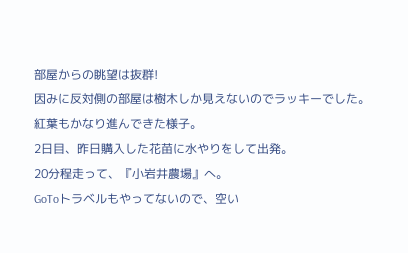部屋からの眺望は抜群!
因みに反対側の部屋は樹木しか見えないのでラッキーでした。
紅葉もかなり進んできた様子。
2日目、昨日購入した花苗に水やりをして出発。
20分程走って、『小岩井農場』へ。
GoToトラベルもやってないので、空い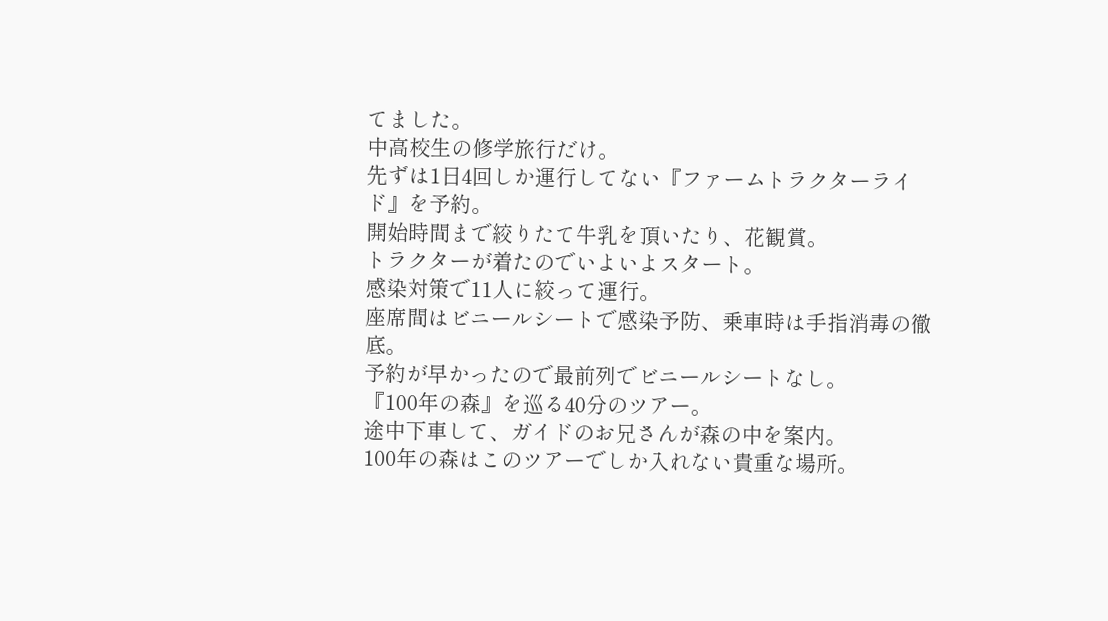てました。
中高校生の修学旅行だけ。
先ずは1日4回しか運行してない『ファームトラクターライド』を予約。
開始時間まで絞りたて牛乳を頂いたり、花観賞。
トラクターが着たのでいよいよスタート。
感染対策で11人に絞って運行。
座席間はビニールシートで感染予防、乗車時は手指消毒の徹底。
予約が早かったので最前列でビニールシートなし。
『100年の森』を巡る40分のツアー。
途中下車して、ガイドのお兄さんが森の中を案内。
100年の森はこのツアーでしか入れない貴重な場所。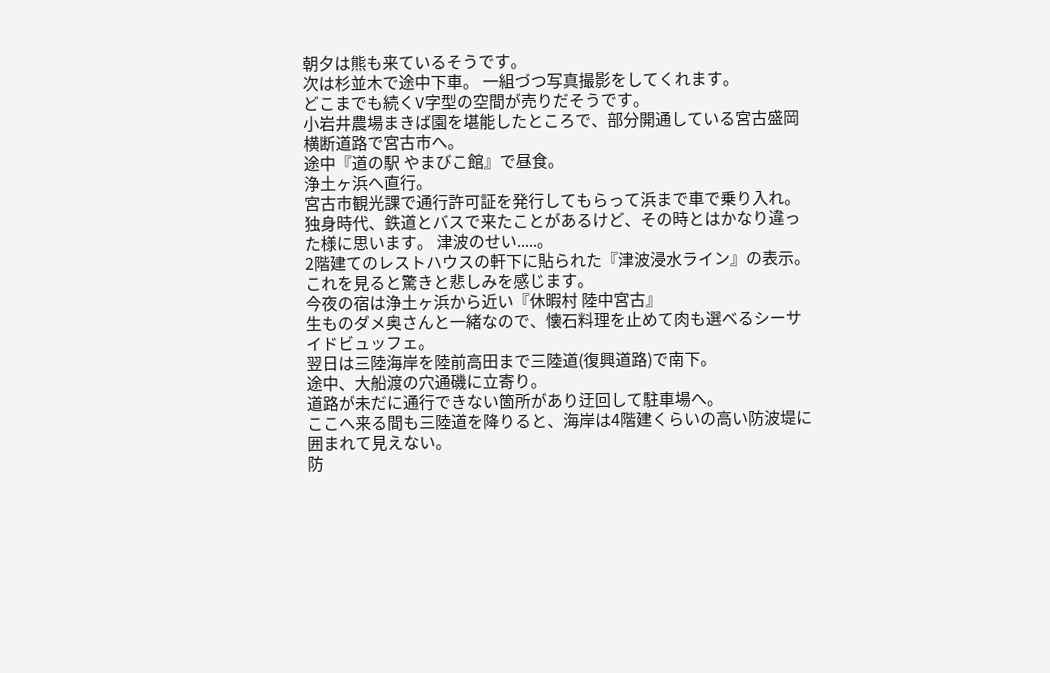朝夕は熊も来ているそうです。
次は杉並木で途中下車。 一組づつ写真撮影をしてくれます。
どこまでも続くV字型の空間が売りだそうです。
小岩井農場まきば園を堪能したところで、部分開通している宮古盛岡横断道路で宮古市へ。
途中『道の駅 やまびこ館』で昼食。
浄土ヶ浜へ直行。
宮古市観光課で通行許可証を発行してもらって浜まで車で乗り入れ。独身時代、鉄道とバスで来たことがあるけど、その時とはかなり違った様に思います。 津波のせい.....。
2階建てのレストハウスの軒下に貼られた『津波浸水ライン』の表示。
これを見ると驚きと悲しみを感じます。
今夜の宿は浄土ヶ浜から近い『休暇村 陸中宮古』
生ものダメ奥さんと一緒なので、懐石料理を止めて肉も選べるシーサイドビュッフェ。
翌日は三陸海岸を陸前高田まで三陸道(復興道路)で南下。
途中、大船渡の穴通磯に立寄り。
道路が未だに通行できない箇所があり迂回して駐車場へ。
ここへ来る間も三陸道を降りると、海岸は4階建くらいの高い防波堤に囲まれて見えない。
防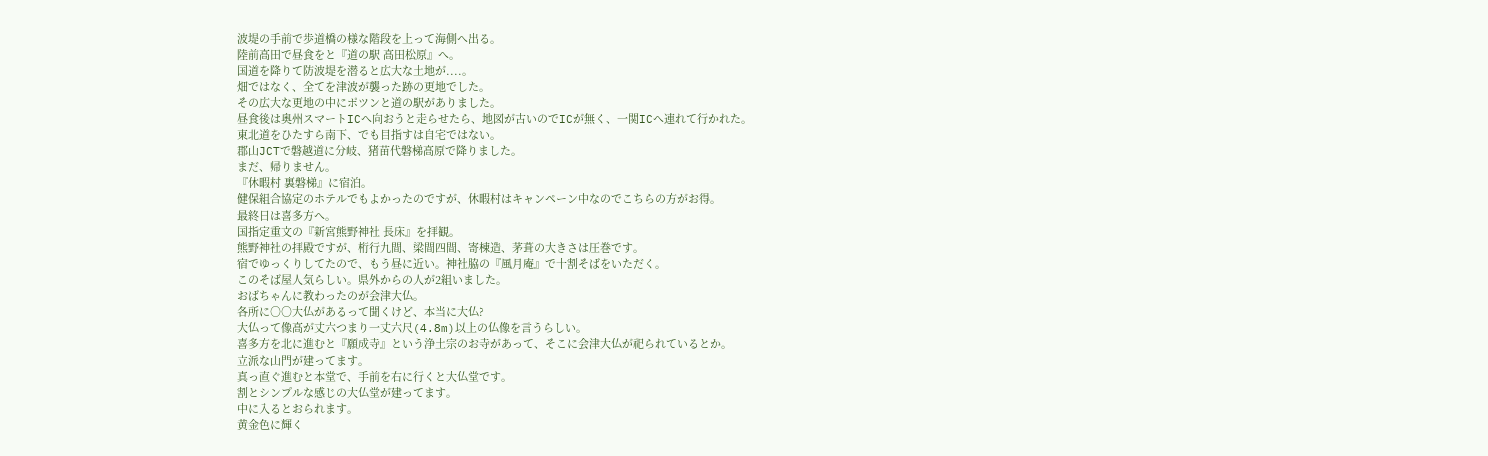波堤の手前で歩道橋の様な階段を上って海側へ出る。
陸前高田で昼食をと『道の駅 高田松原』へ。
国道を降りて防波堤を潜ると広大な土地が....。
畑ではなく、全てを津波が襲った跡の更地でした。
その広大な更地の中にポツンと道の駅がありました。
昼食後は奥州スマートICへ向おうと走らせたら、地図が古いのでICが無く、一関ICへ連れて行かれた。
東北道をひたすら南下、でも目指すは自宅ではない。
郡山JCTで磐越道に分岐、猪苗代磐梯高原で降りました。
まだ、帰りません。
『休暇村 裏磐梯』に宿泊。
健保組合協定のホテルでもよかったのですが、休暇村はキャンペーン中なのでこちらの方がお得。
最終日は喜多方へ。
国指定重文の『新宮熊野神社 長床』を拝観。
熊野神社の拝殿ですが、桁行九間、梁間四間、寄棟造、茅葺の大きさは圧巻です。
宿でゆっくりしてたので、もう昼に近い。神社脇の『風月庵』で十割そばをいただく。
このそば屋人気らしい。県外からの人が2組いました。
おばちゃんに教わったのが会津大仏。
各所に○○大仏があるって聞くけど、本当に大仏?
大仏って像高が丈六つまり一丈六尺(4.8m)以上の仏像を言うらしい。
喜多方を北に進むと『願成寺』という浄土宗のお寺があって、そこに会津大仏が祀られているとか。
立派な山門が建ってます。
真っ直ぐ進むと本堂で、手前を右に行くと大仏堂です。
割とシンプルな感じの大仏堂が建ってます。
中に入るとおられます。
黄金色に輝く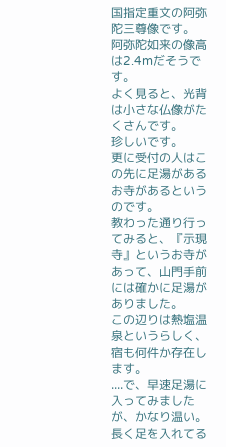国指定重文の阿弥陀三尊像です。
阿弥陀如来の像高は2.4mだそうです。
よく見ると、光背は小さな仏像がたくさんです。
珍しいです。
更に受付の人はこの先に足湯があるお寺があるというのです。
教わった通り行ってみると、『示現寺』というお寺があって、山門手前には確かに足湯がありました。
この辺りは熱塩温泉というらしく、宿も何件か存在します。
....で、早速足湯に入ってみましたが、かなり温い。
長く足を入れてる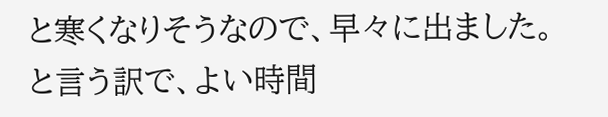と寒くなりそうなので、早々に出ました。
と言う訳で、よい時間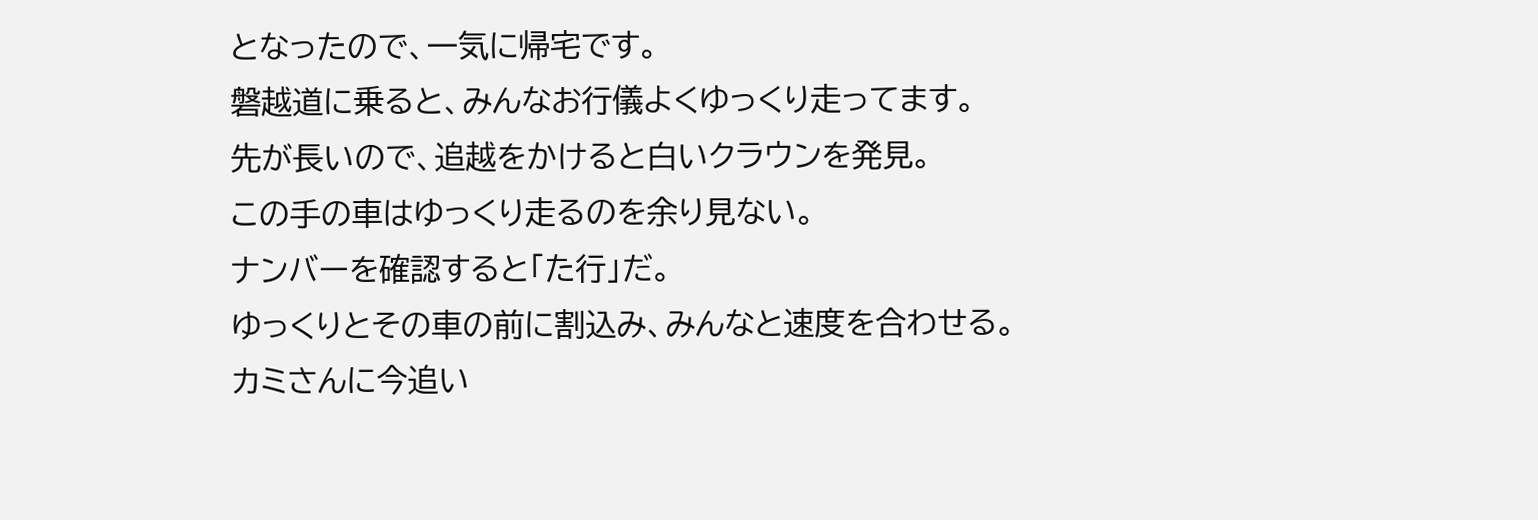となったので、一気に帰宅です。
磐越道に乗ると、みんなお行儀よくゆっくり走ってます。
先が長いので、追越をかけると白いクラウンを発見。
この手の車はゆっくり走るのを余り見ない。
ナンバーを確認すると「た行」だ。
ゆっくりとその車の前に割込み、みんなと速度を合わせる。
カミさんに今追い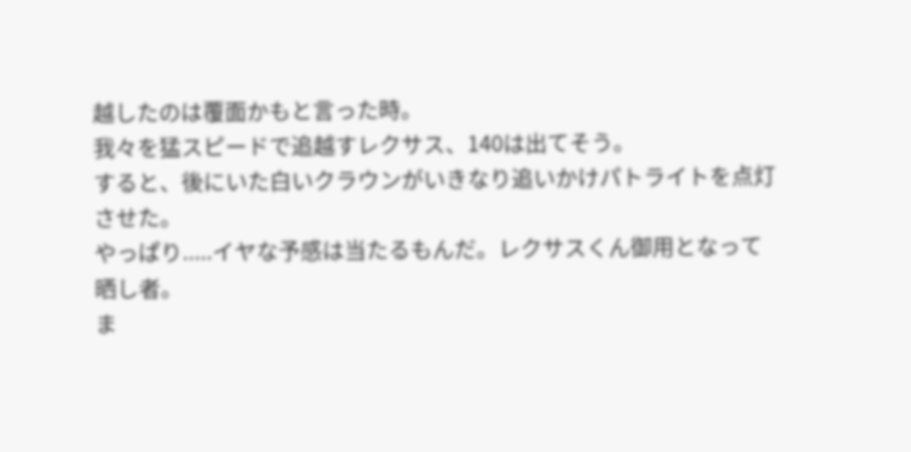越したのは覆面かもと言った時。
我々を猛スピードで追越すレクサス、140は出てそう。
すると、後にいた白いクラウンがいきなり追いかけパトライトを点灯させた。
やっぱり.....イヤな予感は当たるもんだ。レクサスくん御用となって晒し者。
ま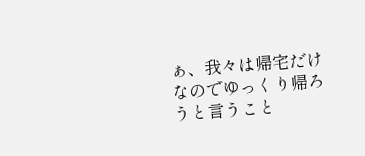ぁ、我々は帰宅だけなのでゆっくり帰ろうと言うこと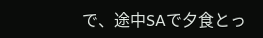で、途中SAで夕食とっ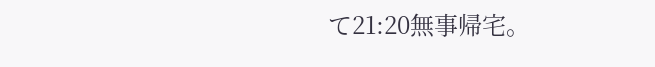て21:20無事帰宅。